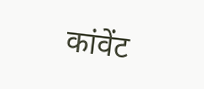कांवेंट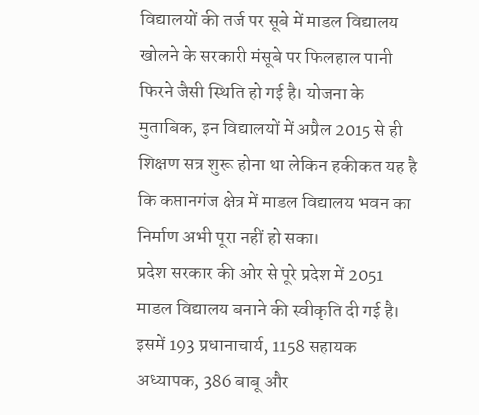विद्यालयों की तर्ज पर सूबे में माडल विद्यालय खोलने के सरकारी मंसूबे पर फिलहाल पानी फिरने जैसी स्थिति हो गई है। योजना के मुताबिक, इन विद्यालयों में अप्रैल 2015 से ही शिक्षण सत्र शुरू होना था लेकिन हकीकत यह है कि कप्तानगंज क्षेत्र में माडल विद्यालय भवन का निर्माण अभी पूरा नहीं हो सका।
प्रदेश सरकार की ओर से पूरे प्रदेश में 2051 माडल विद्यालय बनाने की स्वीकृति दी गई है। इसमें 193 प्रधानाचार्य, 1158 सहायक अध्यापक, 386 बाबू और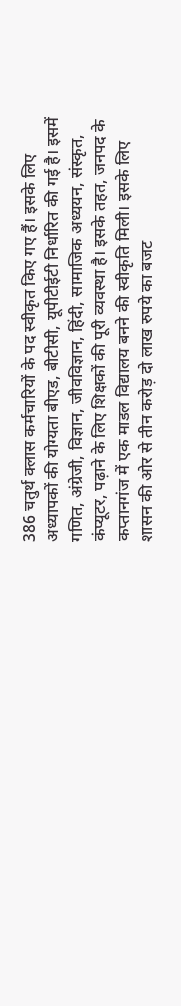386 चतुर्थ क्लास कर्मचारियों के पद स्वीकृत किए गए हैं। इसके लिए अध्यापकों की योग्यता बीएड, बीटीसी, यूपीटीईटी निर्धारित की गई है। इसमें गणित, अंग्रेजी, विज्ञान, जीवविज्ञान, हिंदी, सामाजिक अध्ययन, संस्कृत, कंप्यूटर, पढ़ाने के लिए शिक्षकों की पूरी व्यवस्था है। इसके तहत, जनपद के कप्तानगंज में एक माडल विद्यालय बनने की स्वीकृति मिली। इसके लिए शासन की ओर से तीन करोड़ दो लाख रुपये का बजट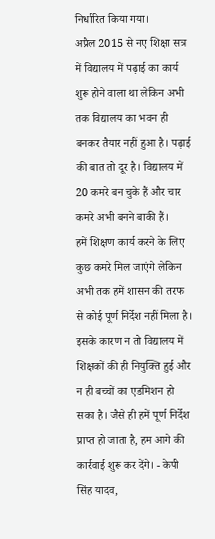निर्धारित किया गया।
अप्रैल 2015 से नए शिक्षा सत्र में विद्यालय में पढ़ाई का कार्य शुरू होने वाला था लेकिन अभी तक विद्यालय का भवन ही बनकर तैयार नहीं हुआ है। पढ़ाई की बात तो दूर है। विद्यालय में 20 कमरे बन चुके हैं और चार कमरे अभी बनने बाकी हैं।
हमें शिक्षण कार्य करने के लिए कुछ कमरे मिल जाएंगे लेकिन अभी तक हमें शासन की तरफ से कोई पूर्ण निर्देश नहीं मिला है। इसके कारण न तो विद्यालय में शिक्षकों की ही नियुक्ति हुई और न ही बच्चों का एडमिशन हो सका है। जैसे ही हमें पूर्ण निर्देश प्राप्त हो जाता है, हम आगे की कार्रवाई शुरू कर देंगे। - केपी सिंह यादव,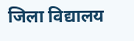जिला विद्यालय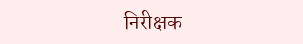निरीक्षक